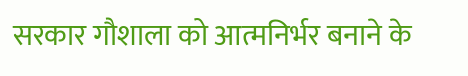सरकार गौशाला को आत्मनिर्भर बनाने के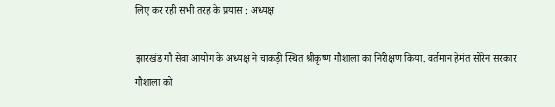लिए कर रही सभी तरह के प्रयास : अध्यक्ष

झारखंड गौ सेवा आयोग के अध्यक्ष ने चाकड़ी स्थित श्रीकृष्ण गौशाला का निरीक्षण किया. वर्तमान हेमंत सोरेन सरकार गौशाला को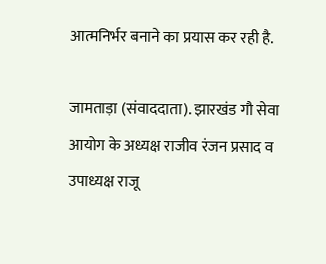आत्मनिर्भर बनाने का प्रयास कर रही है.

जामताड़ा (संवाददाता). झारखंड गौ सेवा आयोग के अध्यक्ष राजीव रंजन प्रसाद व उपाध्यक्ष राजू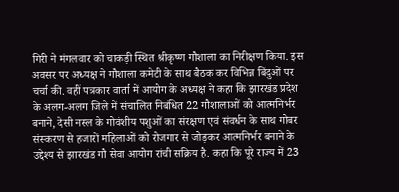गिरी ने मंगलवार को चाकड़ी स्थित श्रीकृष्ण गौशाला का निरीक्षण किया. इस अवसर पर अध्यक्ष ने गौशाला कमेटी के साथ बैठक कर विभिन्न बिंदुओं पर चर्चा की. वहीं पत्रकार वार्ता में आयोग के अध्यक्ष ने कहा कि झारखंड प्रदेश के अलग-अलग जिले में संचालित निबंधित 22 गौशालाओं को आत्मनिर्भर बनाने, देसी नस्ल के गोवंशीय पशुओं का संरक्षण एवं संवर्धन के साथ गोबर संस्करण से हजारों महिलाओं को रोजगार से जोड़कर आत्मनिर्भर बनाने के उद्देश्य से झारखंड गौ सेवा आयोग रांची सक्रिय है. कहा कि पूरे राज्य में 23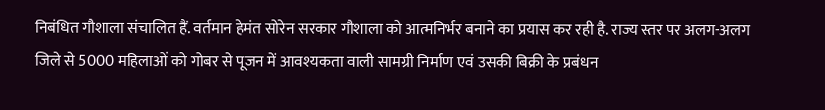निबंधित गौशाला संचालित हैं. वर्तमान हेमंत सोरेन सरकार गौशाला को आत्मनिर्भर बनाने का प्रयास कर रही है. राज्य स्तर पर अलग-अलग जिले से 5000 महिलाओं को गोबर से पूजन में आवश्यकता वाली सामग्री निर्माण एवं उसकी बिक्री के प्रबंधन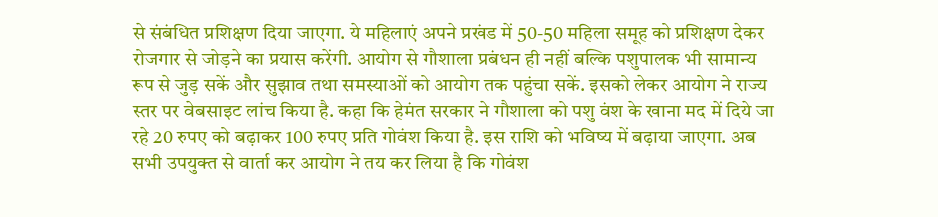से संबंधित प्रशिक्षण दिया जाएगा. ये महिलाएं अपने प्रखंड में 50-50 महिला समूह को प्रशिक्षण देकर रोजगार से जोड़ने का प्रयास करेंगी. आयोग से गौशाला प्रबंधन ही नहीं बल्कि पशुपालक भी सामान्य रूप से जुड़ सकें और सुझाव तथा समस्याओं को आयोग तक पहुंचा सकें. इसको लेकर आयोग ने राज्य स्तर पर वेबसाइट लांच किया है. कहा कि हेमंत सरकार ने गौशाला को पशु वंश के खाना मद में दिये जा रहे 20 रुपए को बढ़ाकर 100 रुपए प्रति गोवंश किया है. इस राशि को भविष्य में बढ़ाया जाएगा. अब सभी उपयुक्त से वार्ता कर आयोग ने तय कर लिया है कि गोवंश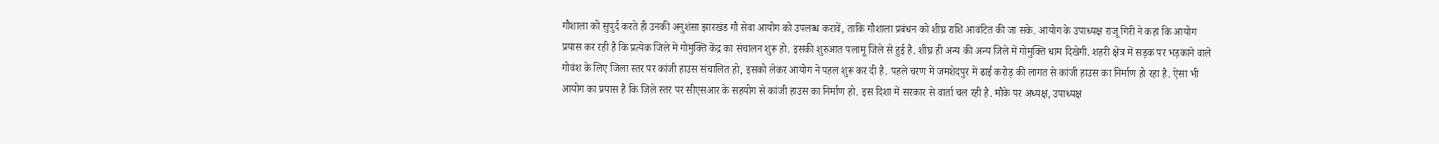गौशाला को सुपुर्द करते ही उनकी अनुशंसा झारखंड गौ सेवा आयोग को उपलब्ध करावें, ताकि गौशाला प्रबंधन को शीघ्र राशि आवंटित की जा सके. आयोग के उपाध्यक्ष राजू गिरी ने कहा कि आयोग प्रयास कर रही है कि प्रत्येक जिले में गोमुक्ति केंद्र का संचालन शुरू हो. इसकी शुरुआत पलामू जिले से हुई है. शीघ्र ही अन्य की अन्य जिले में गोमुक्ति धाम दिखेगी. शहरी क्षेत्र में सड़क पर भड़काने वाले गोवंश के लिए जिला स्तर पर कांजी हाउस संचालित हो, इसको लेकर आयोग ने पहल शुरू कर दी है. पहले चरण में जमशेदपुर में ढाई करोड़ की लागत से कांजी हाउस का निर्माण हो रहा है. ऐसा भी आयोग का प्रयास है कि जिले स्तर पर सीएसआर के सहयोग से कांजी हाउस का निर्माण हो. इस दिशा में सरकार से वार्ता चल रही है. मौके पर अध्यक्ष, उपाध्यक्ष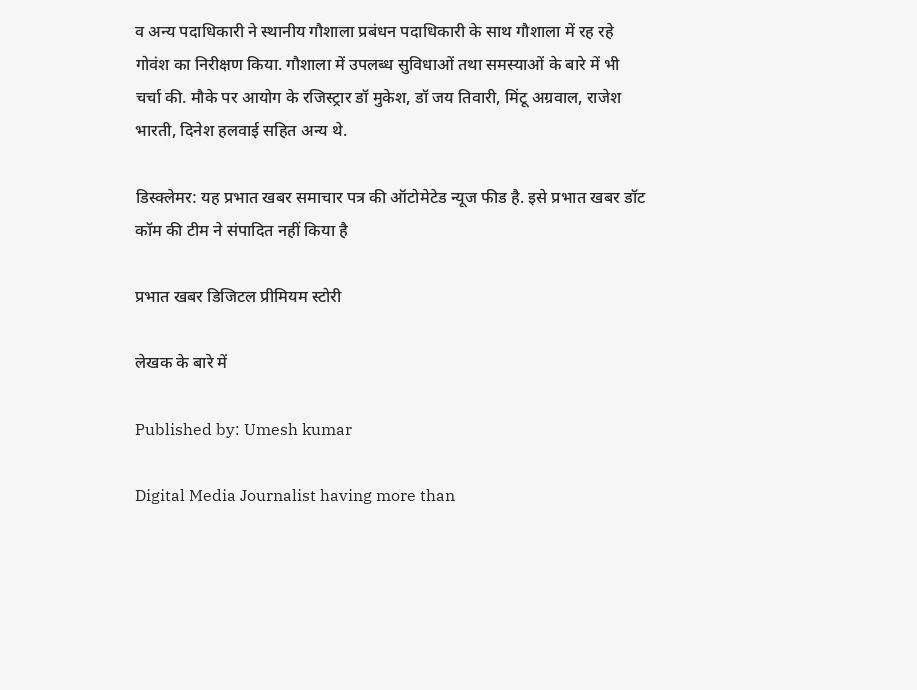व अन्य पदाधिकारी ने स्थानीय गौशाला प्रबंधन पदाधिकारी के साथ गौशाला में रह रहे गोवंश का निरीक्षण किया. गौशाला में उपलब्ध सुविधाओं तथा समस्याओं के बारे में भी चर्चा की. मौके पर आयोग के रजिस्ट्रार डॉ मुकेश, डॉ जय तिवारी, मिंटू अग्रवाल, राजेश भारती, दिनेश हलवाई सहित अन्य थे.

डिस्क्लेमर: यह प्रभात खबर समाचार पत्र की ऑटोमेटेड न्यूज फीड है. इसे प्रभात खबर डॉट कॉम की टीम ने संपादित नहीं किया है

प्रभात खबर डिजिटल प्रीमियम स्टोरी

लेखक के बारे में

Published by: Umesh kumar

Digital Media Journalist having more than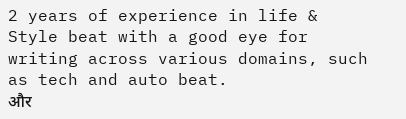2 years of experience in life & Style beat with a good eye for writing across various domains, such as tech and auto beat.
और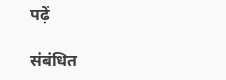पढ़ें

संबंधित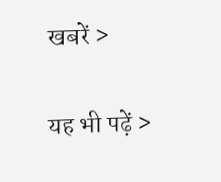खबरें >

यह भी पढ़ें >